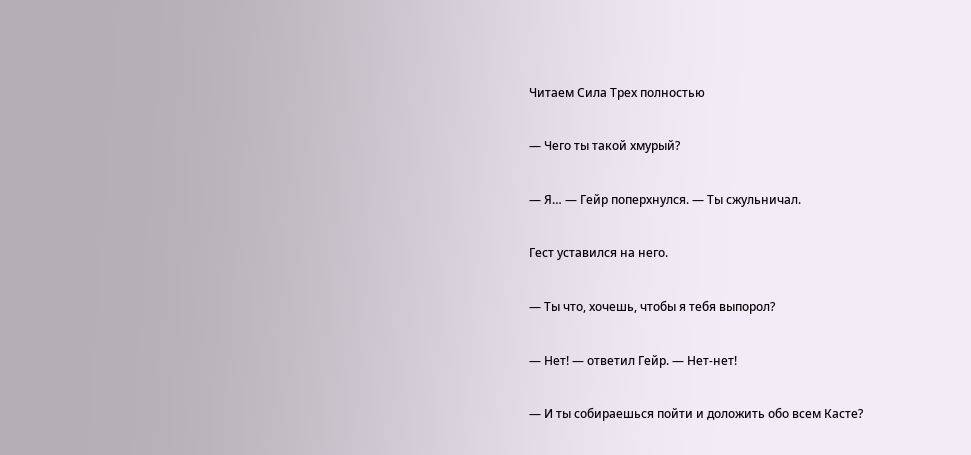Читаем Сила Трех полностью

— Чего ты такой хмурый?

— Я… — Гейр поперхнулся. — Ты сжульничал.

Гест уставился на него.

— Ты что, хочешь, чтобы я тебя выпорол?

— Нет! — ответил Гейр. — Нет-нет!

— И ты собираешься пойти и доложить обо всем Касте?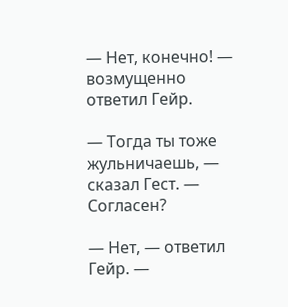— Нет, конечно! — возмущенно ответил Гейр.

— Тогда ты тоже жульничаешь, — сказал Гест. — Согласен?

— Нет, — ответил Гейр. —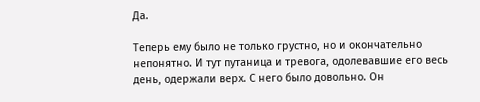Да.

Теперь ему было не только грустно, но и окончательно непонятно. И тут путаница и тревога, одолевавшие его весь день, одержали верх. С него было довольно. Он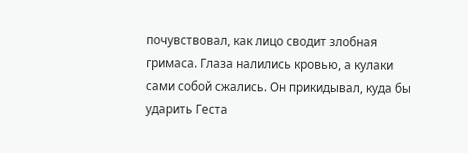почувствовал, как лицо сводит злобная гримаса. Глаза налились кровью, а кулаки сами собой сжались. Он прикидывал, куда бы ударить Геста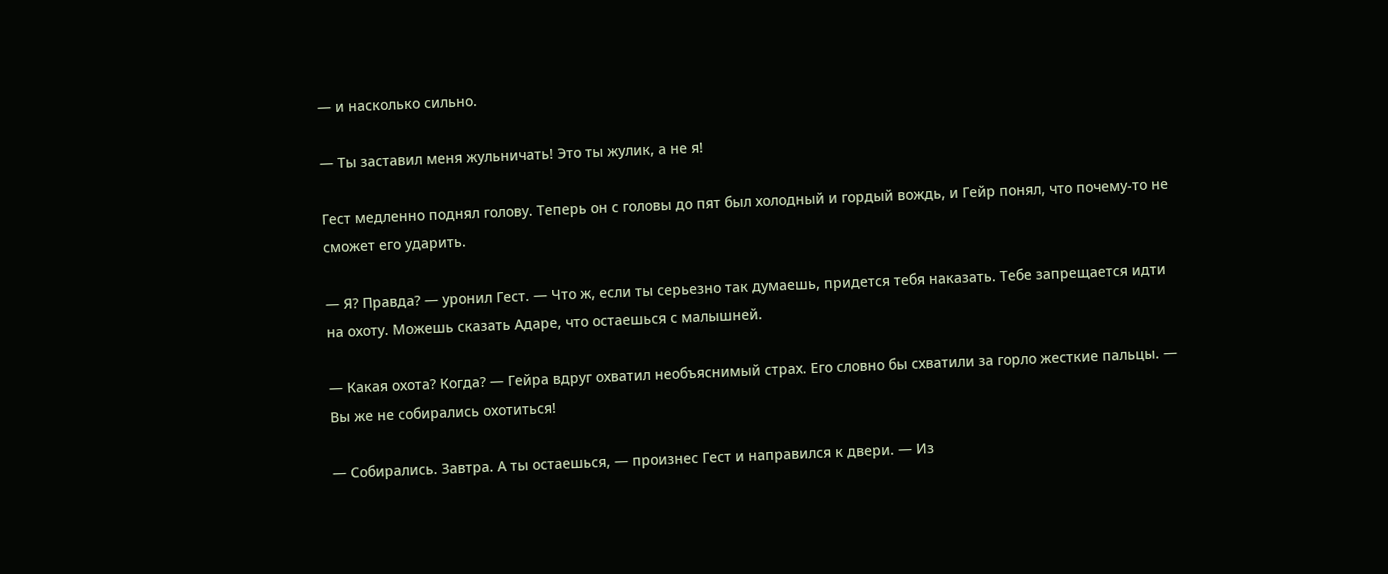— и насколько сильно.

— Ты заставил меня жульничать! Это ты жулик, а не я!

Гест медленно поднял голову. Теперь он с головы до пят был холодный и гордый вождь, и Гейр понял, что почему-то не сможет его ударить.

— Я? Правда? — уронил Гест. — Что ж, если ты серьезно так думаешь, придется тебя наказать. Тебе запрещается идти на охоту. Можешь сказать Адаре, что остаешься с малышней.

— Какая охота? Когда? — Гейра вдруг охватил необъяснимый страх. Его словно бы схватили за горло жесткие пальцы. — Вы же не собирались охотиться!

— Собирались. Завтра. А ты остаешься, — произнес Гест и направился к двери. — Из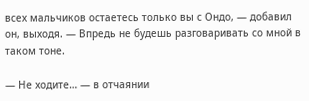всех мальчиков остаетесь только вы с Ондо, — добавил он, выходя. — Впредь не будешь разговаривать со мной в таком тоне.

— Не ходите… — в отчаянии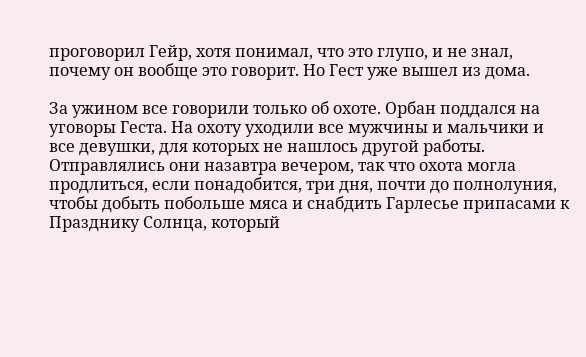проговорил Гейр, хотя понимал, что это глупо, и не знал, почему он вообще это говорит. Но Гест уже вышел из дома.

За ужином все говорили только об охоте. Орбан поддался на уговоры Геста. На охоту уходили все мужчины и мальчики и все девушки, для которых не нашлось другой работы. Отправлялись они назавтра вечером, так что охота могла продлиться, если понадобится, три дня, почти до полнолуния, чтобы добыть побольше мяса и снабдить Гарлесье припасами к Празднику Солнца, который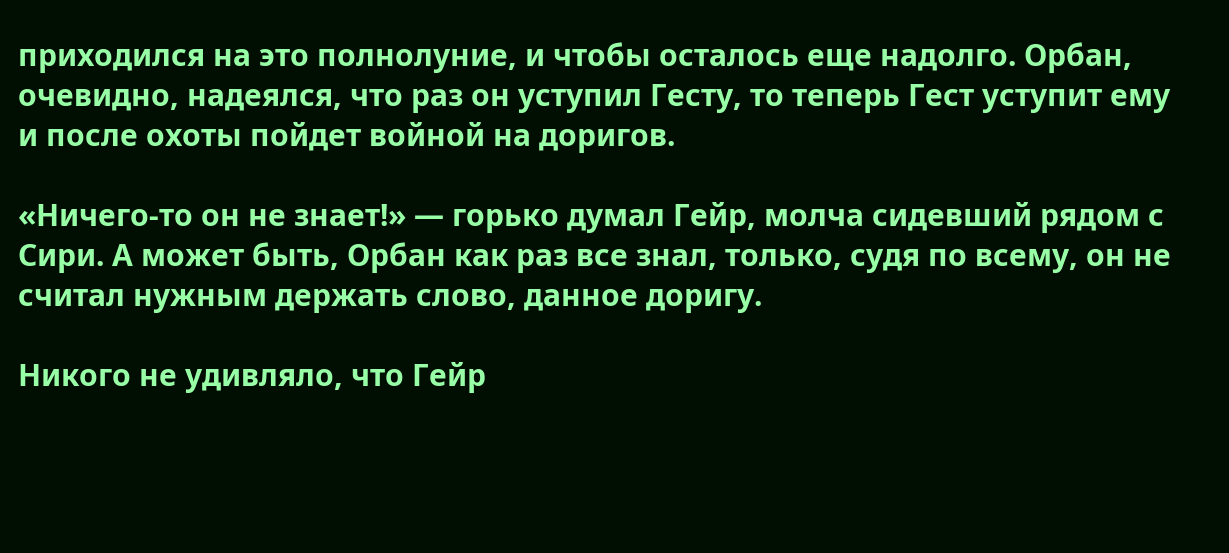приходился на это полнолуние, и чтобы осталось еще надолго. Орбан, очевидно, надеялся, что раз он уступил Гесту, то теперь Гест уступит ему и после охоты пойдет войной на доригов.

«Ничего-то он не знает!» — горько думал Гейр, молча сидевший рядом с Сири. А может быть, Орбан как раз все знал, только, судя по всему, он не считал нужным держать слово, данное доригу.

Никого не удивляло, что Гейр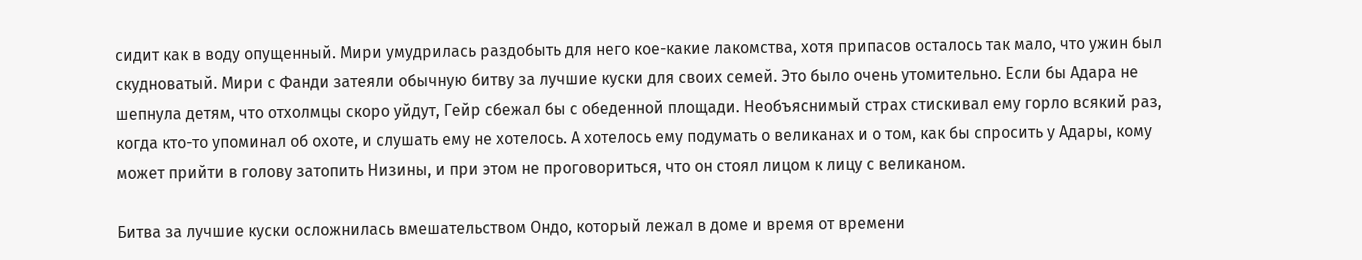сидит как в воду опущенный. Мири умудрилась раздобыть для него кое-какие лакомства, хотя припасов осталось так мало, что ужин был скудноватый. Мири с Фанди затеяли обычную битву за лучшие куски для своих семей. Это было очень утомительно. Если бы Адара не шепнула детям, что отхолмцы скоро уйдут, Гейр сбежал бы с обеденной площади. Необъяснимый страх стискивал ему горло всякий раз, когда кто-то упоминал об охоте, и слушать ему не хотелось. А хотелось ему подумать о великанах и о том, как бы спросить у Адары, кому может прийти в голову затопить Низины, и при этом не проговориться, что он стоял лицом к лицу с великаном.

Битва за лучшие куски осложнилась вмешательством Ондо, который лежал в доме и время от времени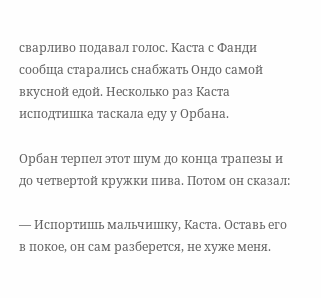сварливо подавал голос. Каста с Фанди сообща старались снабжать Ондо самой вкусной едой. Несколько раз Каста исподтишка таскала еду у Орбана.

Орбан терпел этот шум до конца трапезы и до четвертой кружки пива. Потом он сказал:

— Испортишь мальчишку, Каста. Оставь его в покое, он сам разберется, не хуже меня.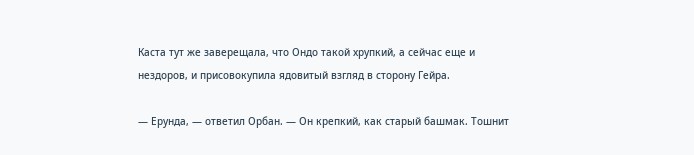Каста тут же заверещала, что Ондо такой хрупкий, а сейчас еще и нездоров, и присовокупила ядовитый взгляд в сторону Гейра.

— Ерунда, — ответил Орбан. — Он крепкий, как старый башмак. Тошнит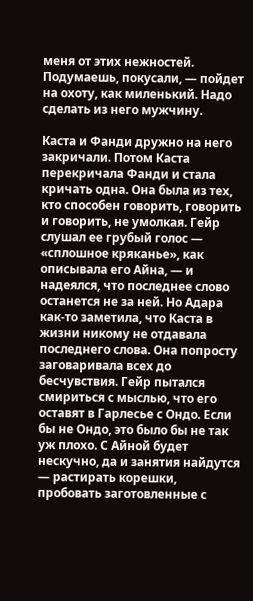меня от этих нежностей. Подумаешь, покусали, — пойдет на охоту, как миленький. Надо сделать из него мужчину.

Каста и Фанди дружно на него закричали. Потом Каста перекричала Фанди и стала кричать одна. Она была из тех, кто способен говорить, говорить и говорить, не умолкая. Гейр слушал ее грубый голос — «сплошное кряканье», как описывала его Айна, — и надеялся, что последнее слово останется не за ней. Но Адара как-то заметила, что Каста в жизни никому не отдавала последнего слова. Она попросту заговаривала всех до бесчувствия. Гейр пытался смириться с мыслью, что его оставят в Гарлесье с Ондо. Если бы не Ондо, это было бы не так уж плохо. С Айной будет нескучно, да и занятия найдутся — растирать корешки, пробовать заготовленные с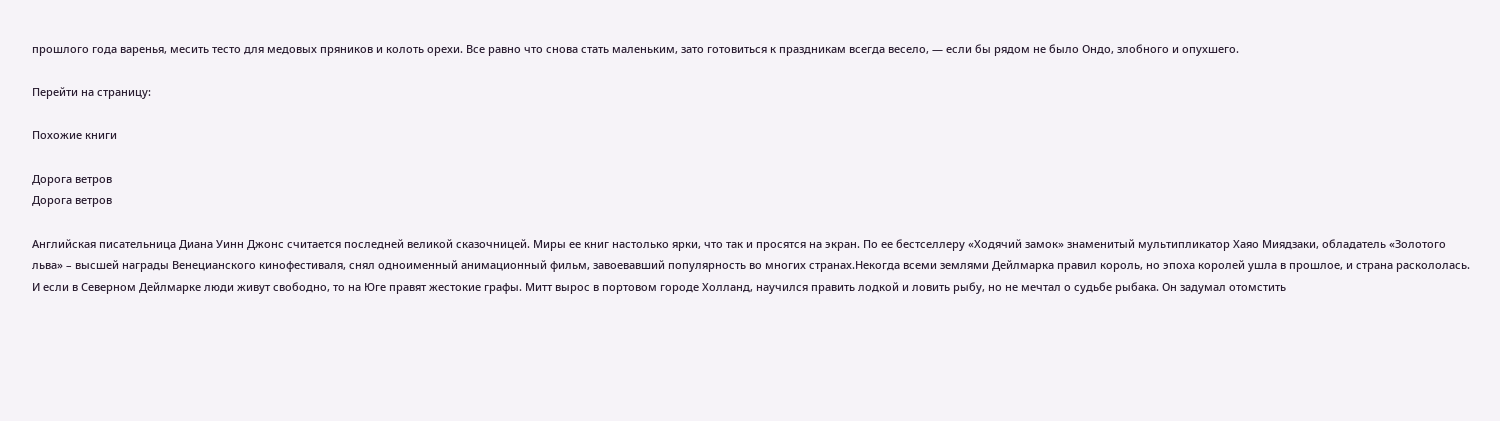прошлого года варенья, месить тесто для медовых пряников и колоть орехи. Все равно что снова стать маленьким, зато готовиться к праздникам всегда весело, — если бы рядом не было Ондо, злобного и опухшего.

Перейти на страницу:

Похожие книги

Дорога ветров
Дорога ветров

Английская писательница Диана Уинн Джонс считается последней великой сказочницей. Миры ее книг настолько ярки, что так и просятся на экран. По ее бестселлеру «Ходячий замок» знаменитый мультипликатор Хаяо Миядзаки, обладатель «Золотого льва» – высшей награды Венецианского кинофестиваля, снял одноименный анимационный фильм, завоевавший популярность во многих странах.Некогда всеми землями Дейлмарка правил король, но эпоха королей ушла в прошлое, и страна раскололась. И если в Северном Дейлмарке люди живут свободно, то на Юге правят жестокие графы. Митт вырос в портовом городе Холланд, научился править лодкой и ловить рыбу, но не мечтал о судьбе рыбака. Он задумал отомстить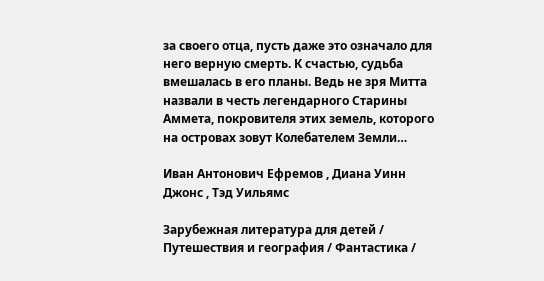за своего отца, пусть даже это означало для него верную смерть. К счастью, судьба вмешалась в его планы. Ведь не зря Митта назвали в честь легендарного Старины Аммета, покровителя этих земель, которого на островах зовут Колебателем Земли…

Иван Антонович Ефремов , Диана Уинн Джонс , Тэд Уильямс

Зарубежная литература для детей / Путешествия и география / Фантастика /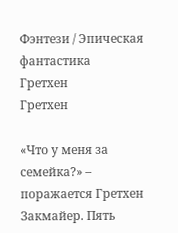Фэнтези / Эпическая фантастика
Гретхен
Гретхен

«Что у меня за семейка?» – поражается Гретхен Закмайер. Пять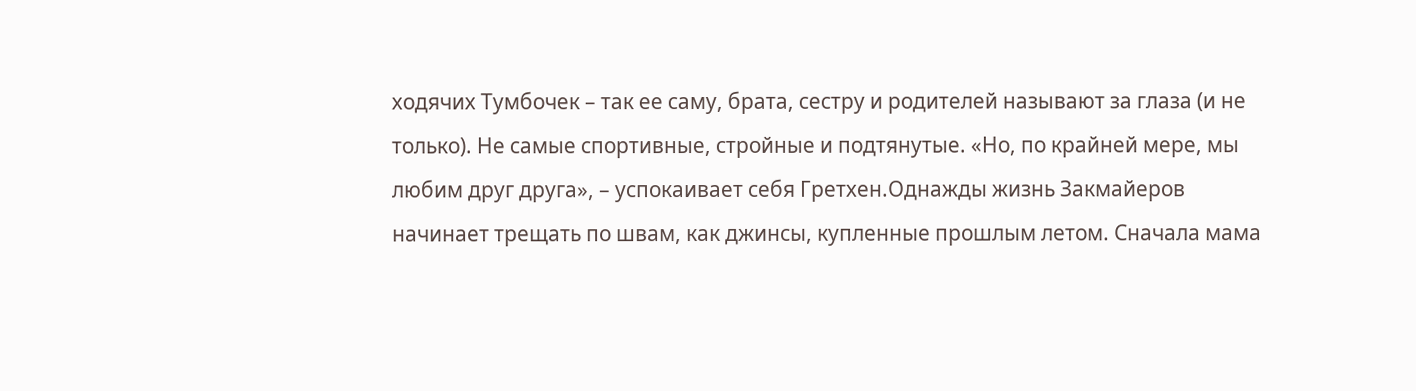ходячих Тумбочек – так ее саму, брата, сестру и родителей называют за глаза (и не только). Не самые спортивные, стройные и подтянутые. «Но, по крайней мере, мы любим друг друга», – успокаивает себя Гретхен.Однажды жизнь Закмайеров начинает трещать по швам, как джинсы, купленные прошлым летом. Сначала мама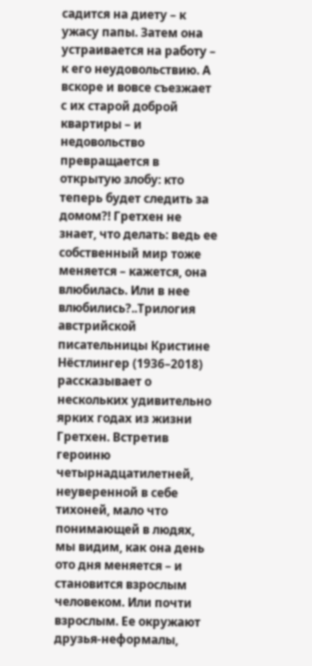садится на диету – к ужасу папы. Затем она устраивается на работу – к его неудовольствию. А вскоре и вовсе съезжает с их старой доброй квартиры – и недовольство превращается в открытую злобу: кто теперь будет следить за домом?! Гретхен не знает, что делать: ведь ее собственный мир тоже меняется – кажется, она влюбилась. Или в нее влюбились?..Трилогия австрийской писательницы Кристине Нёстлингер (1936–2018) рассказывает о нескольких удивительно ярких годах из жизни Гретхен. Встретив героиню четырнадцатилетней, неуверенной в себе тихоней, мало что понимающей в людях, мы видим, как она день ото дня меняется – и становится взрослым человеком. Или почти взрослым. Ее окружают друзья-неформалы,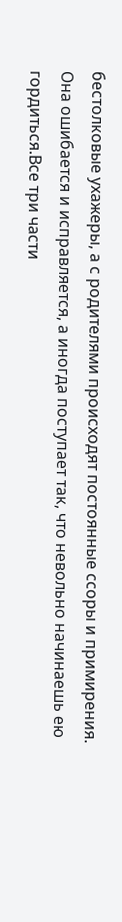бестолковые ухажеры, а с родителями происходят постоянные ссоры и примирения. Она ошибается и исправляется, а иногда поступает так, что невольно начинаешь ею гордиться.Все три части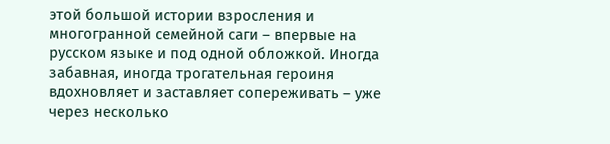этой большой истории взросления и многогранной семейной саги – впервые на русском языке и под одной обложкой. Иногда забавная, иногда трогательная героиня вдохновляет и заставляет сопереживать – уже через несколько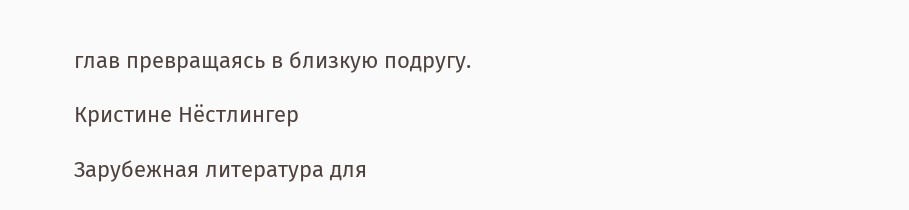глав превращаясь в близкую подругу.

Кристине Нёстлингер

Зарубежная литература для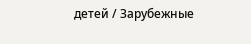детей / Зарубежные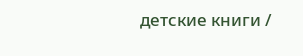детские книги /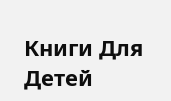Книги Для Детей